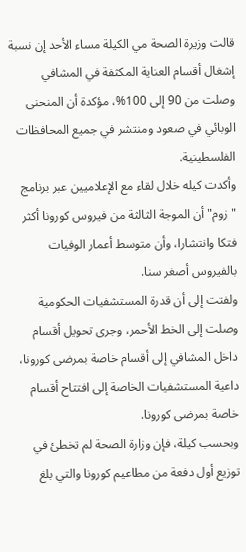قالت وزيرة الصحة مي الكيلة مساء الأحد إن نسبة إشغال أقسام العناية المكثفة في المشافي وصلت من 90 إلى 100%، مؤكدة أن المنحنى الوبائي في صعود ومنتشر في جميع المحافظات الفلسطينية.
وأكدت كيله خلال لقاء مع الإعلاميين عبر برنامج "زوم" أن الموجة الثالثة من فيروس كورونا أكثر فتكا وانتشارا، وأن متوسط أعمار الوفيات بالفيروس أصغر سنا.
ولفتت إلى أن قدرة المستشفيات الحكومية وصلت إلى الخط الأحمر، وجرى تحويل أقسام داخل المشافي إلى أقسام خاصة بمرضى كورونا، داعية المستشفيات الخاصة إلى افتتاح أقسام خاصة بمرضى كورونا.
وبحسب كيلة، فإن وزارة الصحة لم تخطئ في توزيع أول دفعة من مطاعيم كورونا والتي بلغ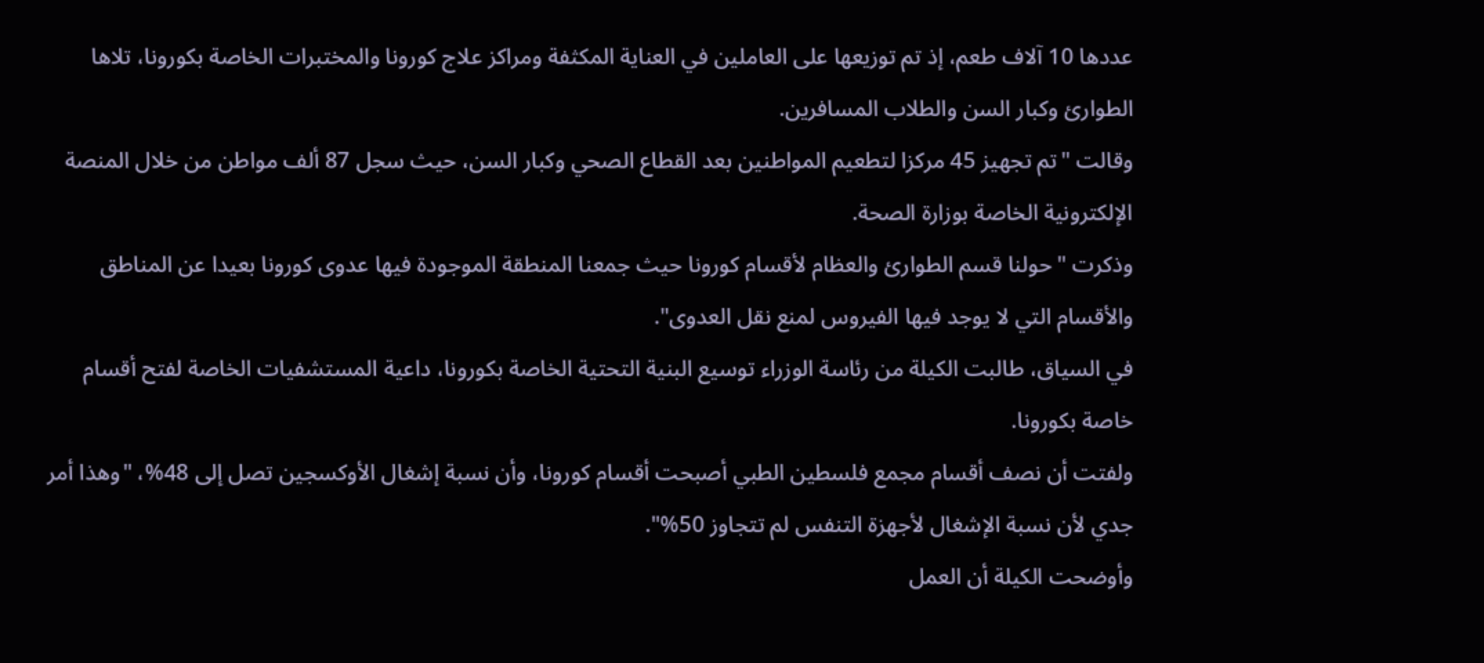عددها 10 آلاف طعم، إذ تم توزيعها على العاملين في العناية المكثفة ومراكز علاج كورونا والمختبرات الخاصة بكورونا، تلاها الطوارئ وكبار السن والطلاب المسافرين.
وقالت "تم تجهيز 45 مركزا لتطعيم المواطنين بعد القطاع الصحي وكبار السن، حيث سجل 87 ألف مواطن من خلال المنصة الإلكترونية الخاصة بوزارة الصحة.
وذكرت "حولنا قسم الطوارئ والعظام لأقسام كورونا حيث جمعنا المنطقة الموجودة فيها عدوى كورونا بعيدا عن المناطق والأقسام التي لا يوجد فيها الفيروس لمنع نقل العدوى".
في السياق، طالبت الكيلة من رئاسة الوزراء توسيع البنية التحتية الخاصة بكورونا، داعية المستشفيات الخاصة لفتح أقسام خاصة بكورونا.
ولفتت أن نصف أقسام مجمع فلسطين الطبي أصبحت أقسام كورونا، وأن نسبة إشغال الأوكسجين تصل إلى 48%، "وهذا أمر جدي لأن نسبة الإشغال لأجهزة التنفس لم تتجاوز 50%".
وأوضحت الكيلة أن العمل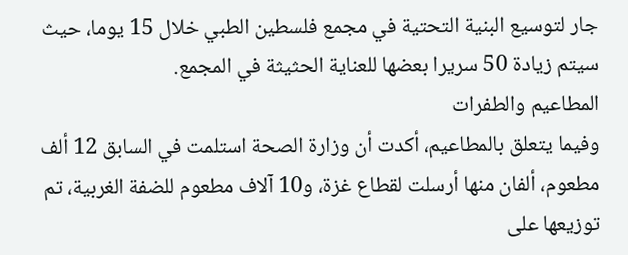جار لتوسيع البنية التحتية في مجمع فلسطين الطبي خلال 15 يوما، حيث سيتم زيادة 50 سريرا بعضها للعناية الحثيثة في المجمع.
المطاعيم والطفرات
وفيما يتعلق بالمطاعيم، أكدت أن وزارة الصحة استلمت في السابق 12 ألف مطعوم، ألفان منها أرسلت لقطاع غزة، و10 آلاف مطعوم للضفة الغربية، تم توزيعها على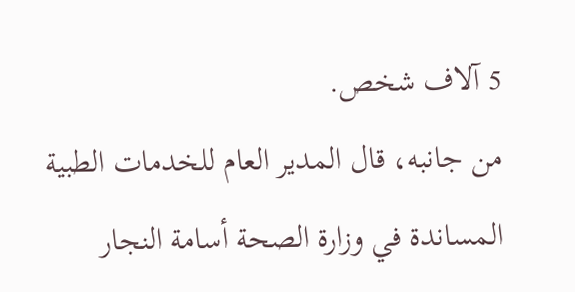5 آلاف شخص.
من جانبه، قال المدير العام للخدمات الطبية المساندة في وزارة الصحة أسامة النجار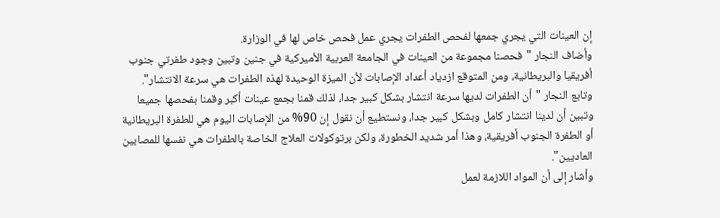إن العينات التي يجري جمعها لفحص الطفرات يجري عمل فحص خاص لها في الوزارة.
وأضاف النجار "فحصنا مجموعة من العينات في الجامعة العربية الأميركية في جنين وتبين وجود طفرتي جنوب أفريقيا والبريطانية، ومن المتوقع ازدياد أعداد الإصابات لأن الميزة الوحيدة لهذه الطفرات هي سرعة الانتشار".
وتابع النجار "أن الطفرات لديها سرعة انتشار بشكل كبير جدا، لذلك قمنا بجمع عينات أكبر وقمنا بفحصها جميعا وتبين أن لدينا انتشار كامل وبشكل كبير جدا، ونستطيع أن نقول إن 90% من الإصابات اليوم هي للطفرة البريطانية أو الطفرة الجنوب أفريقية، وهذا أمر شديد الخطورة، ولكن برتوكولات العلاج الخاصة بالطفرات هي نفسها للمصابين العاديين".
وأشار إلى أن المواد اللازمة لعمل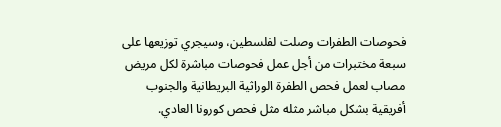فحوصات الطفرات وصلت لفلسطين، وسيجري توزيعها على سبعة مختبرات من أجل عمل فحوصات مباشرة لكل مريض مصاب لعمل فحص الطفرة الوراثية البريطانية والجنوب أفريقية بشكل مباشر مثله مثل فحص كورونا العادي.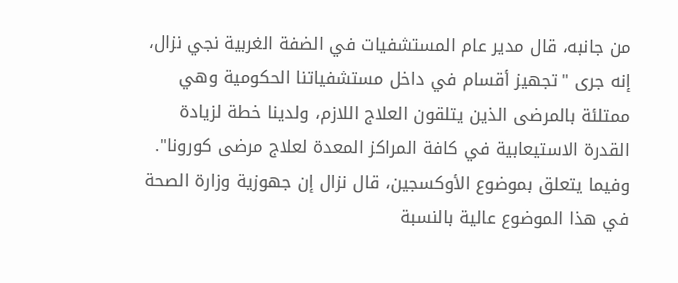من جانبه، قال مدير عام المستشفيات في الضفة الغربية نجي نزال، إنه جرى "تجهيز أقسام في داخل مستشفياتنا الحكومية وهي ممتلئة بالمرضى الذين يتلقون العلاج اللازم، ولدينا خطة لزيادة القدرة الاستيعابية في كافة المراكز المعدة لعلاج مرضى كورونا".
وفيما يتعلق بموضوع الأوكسجين، قال نزال إن جهوزية وزارة الصحة في هذا الموضوع عالية بالنسبة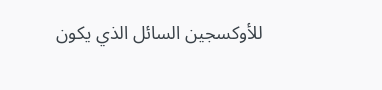للأوكسجين السائل الذي يكون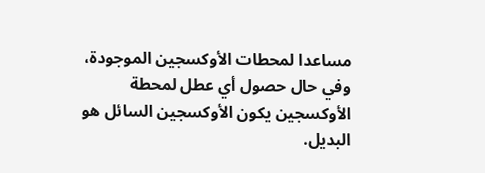مساعدا لمحطات الأوكسجين الموجودة، وفي حال حصول أي عطل لمحطة الأوكسجين يكون الأوكسجين السائل هو البديل.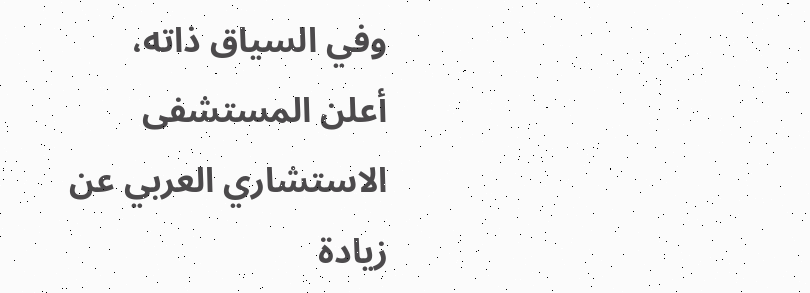وفي السياق ذاته، أعلن المستشفى الاستشاري العربي عن زيادة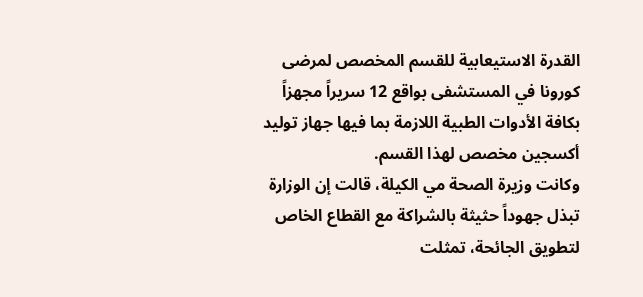القدرة الاستيعابية للقسم المخصص لمرضى كورونا في المستشفى بواقع 12 سريراً مجهزاً بكافة الأدوات الطبية اللازمة بما فيها جهاز توليد أكسجين مخصص لهذا القسم.
وكانت وزيرة الصحة مي الكيلة، قالت إن الوزارة تبذل جهوداً حثيثة بالشراكة مع القطاع الخاص لتطويق الجائحة، تمثلت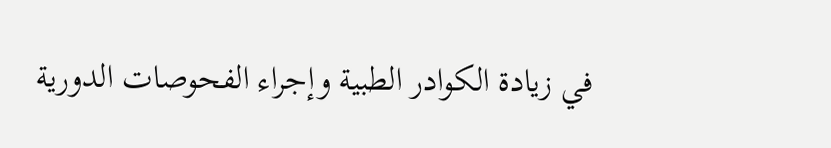في زيادة الكوادر الطبية وإجراء الفحوصات الدورية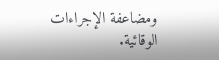ومضاعفة الإجراءات الوقائية.